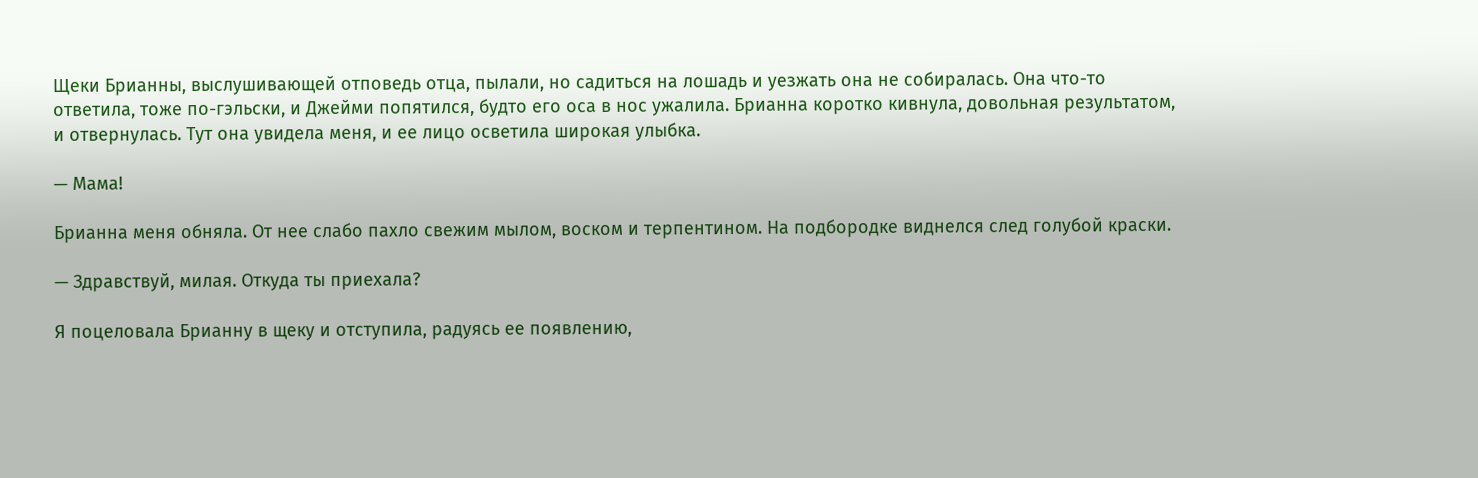Щеки Брианны, выслушивающей отповедь отца, пылали, но садиться на лошадь и уезжать она не собиралась. Она что-то ответила, тоже по-гэльски, и Джейми попятился, будто его оса в нос ужалила. Брианна коротко кивнула, довольная результатом, и отвернулась. Тут она увидела меня, и ее лицо осветила широкая улыбка.

— Мама!

Брианна меня обняла. От нее слабо пахло свежим мылом, воском и терпентином. На подбородке виднелся след голубой краски.

— Здравствуй, милая. Откуда ты приехала?

Я поцеловала Брианну в щеку и отступила, радуясь ее появлению,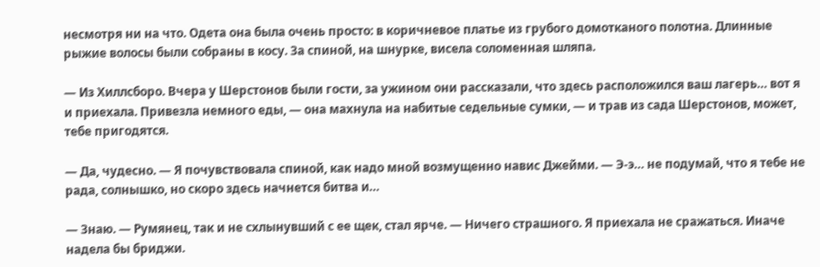несмотря ни на что. Одета она была очень просто: в коричневое платье из грубого домотканого полотна. Длинные рыжие волосы были собраны в косу. За спиной, на шнурке, висела соломенная шляпа.

— Из Хиллсборо. Вчера у Шерстонов были гости, за ужином они рассказали, что здесь расположился ваш лагерь… вот я и приехала. Привезла немного еды, — она махнула на набитые седельные сумки, — и трав из сада Шерстонов, может, тебе пригодятся.

— Да, чудесно. — Я почувствовала спиной, как надо мной возмущенно навис Джейми. — Э-э… не подумай, что я тебе не рада, солнышко, но скоро здесь начнется битва и…

— Знаю. — Румянец, так и не схлынувший с ее щек, стал ярче. — Ничего страшного. Я приехала не сражаться. Иначе надела бы бриджи.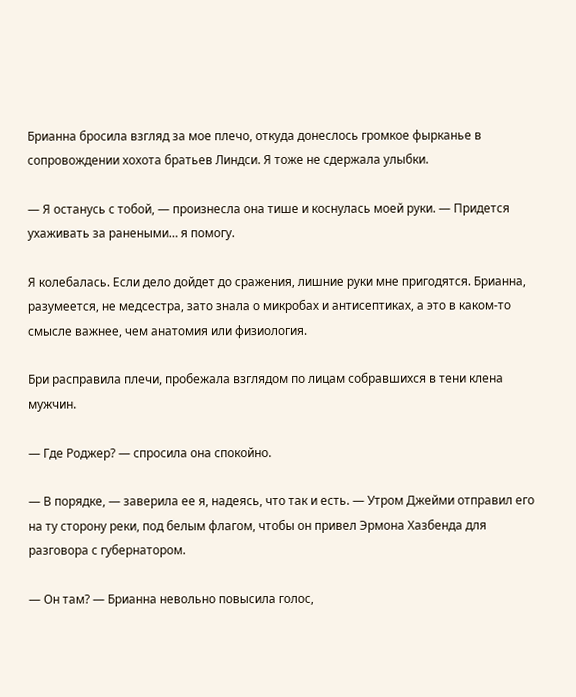Брианна бросила взгляд за мое плечо, откуда донеслось громкое фырканье в сопровождении хохота братьев Линдси. Я тоже не сдержала улыбки.

— Я останусь с тобой, — произнесла она тише и коснулась моей руки. — Придется ухаживать за ранеными… я помогу.

Я колебалась. Если дело дойдет до сражения, лишние руки мне пригодятся. Брианна, разумеется, не медсестра, зато знала о микробах и антисептиках, а это в каком-то смысле важнее, чем анатомия или физиология.

Бри расправила плечи, пробежала взглядом по лицам собравшихся в тени клена мужчин.

— Где Роджер? — спросила она спокойно.

— В порядке, — заверила ее я, надеясь, что так и есть. — Утром Джейми отправил его на ту сторону реки, под белым флагом, чтобы он привел Эрмона Хазбенда для разговора с губернатором.

— Он там? — Брианна невольно повысила голос,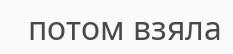потом взяла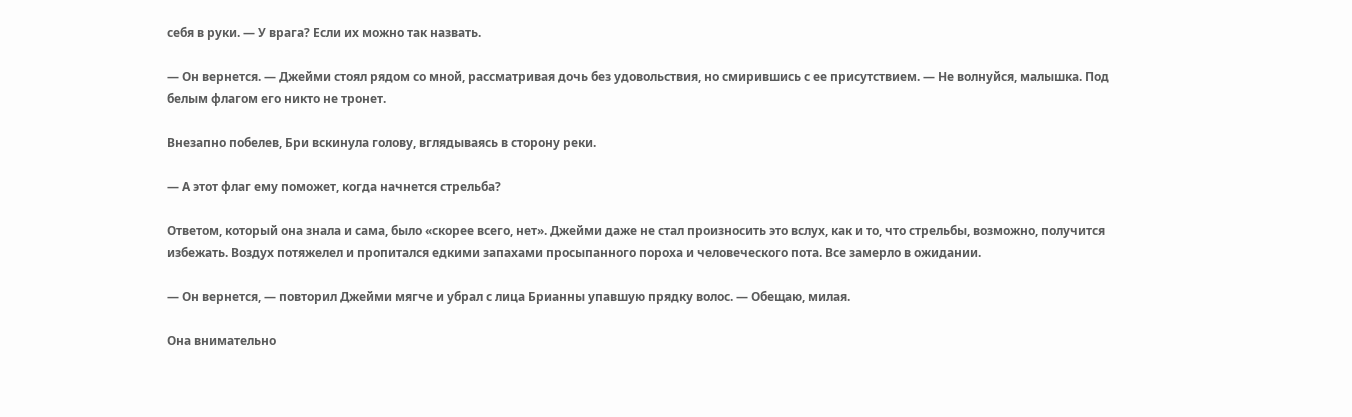себя в руки. — У врага? Если их можно так назвать.

— Он вернется. — Джейми стоял рядом со мной, рассматривая дочь без удовольствия, но смирившись с ее присутствием. — Не волнуйся, малышка. Под белым флагом его никто не тронет.

Внезапно побелев, Бри вскинула голову, вглядываясь в сторону реки.

— А этот флаг ему поможет, когда начнется стрельба?

Ответом, который она знала и сама, было «скорее всего, нет». Джейми даже не стал произносить это вслух, как и то, что стрельбы, возможно, получится избежать. Воздух потяжелел и пропитался едкими запахами просыпанного пороха и человеческого пота. Все замерло в ожидании.

— Он вернется, — повторил Джейми мягче и убрал с лица Брианны упавшую прядку волос. — Обещаю, милая.

Она внимательно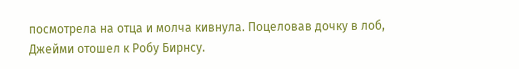посмотрела на отца и молча кивнула. Поцеловав дочку в лоб, Джейми отошел к Робу Бирнсу.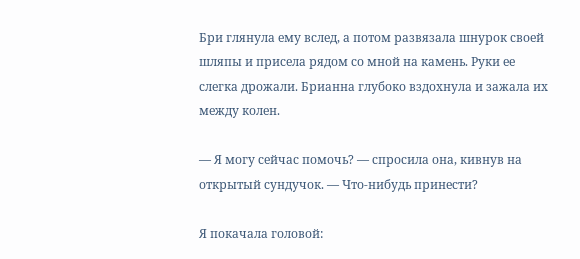Бри глянула ему вслед, а потом развязала шнурок своей шляпы и присела рядом со мной на камень. Руки ее слегка дрожали. Брианна глубоко вздохнула и зажала их между колен.

— Я могу сейчас помочь? — спросила она, кивнув на открытый сундучок. — Что-нибудь принести?

Я покачала головой: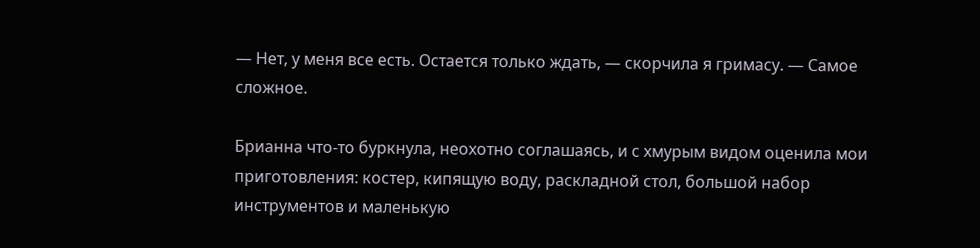— Нет, у меня все есть. Остается только ждать, — скорчила я гримасу. — Самое сложное.

Брианна что-то буркнула, неохотно соглашаясь, и с хмурым видом оценила мои приготовления: костер, кипящую воду, раскладной стол, большой набор инструментов и маленькую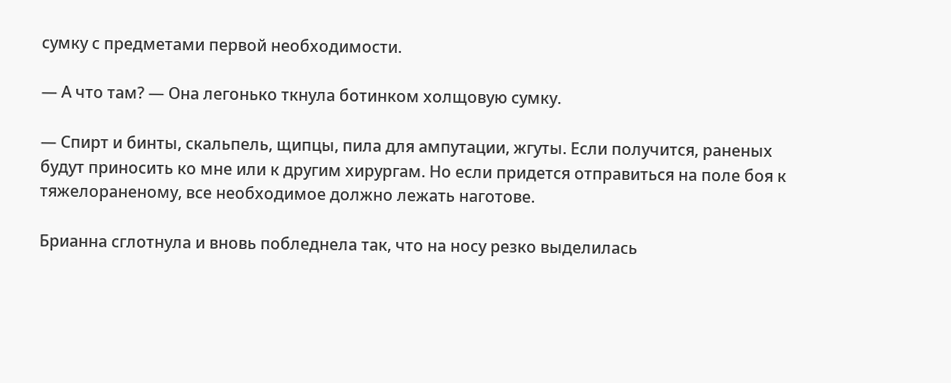сумку с предметами первой необходимости.

— А что там? — Она легонько ткнула ботинком холщовую сумку.

— Спирт и бинты, скальпель, щипцы, пила для ампутации, жгуты. Если получится, раненых будут приносить ко мне или к другим хирургам. Но если придется отправиться на поле боя к тяжелораненому, все необходимое должно лежать наготове.

Брианна сглотнула и вновь побледнела так, что на носу резко выделилась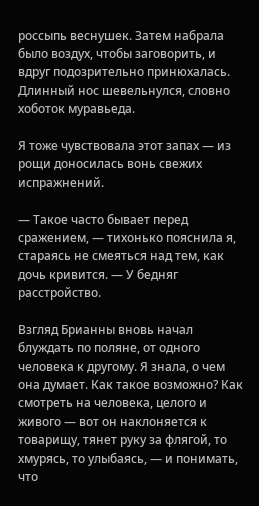россыпь веснушек. Затем набрала было воздух, чтобы заговорить, и вдруг подозрительно принюхалась. Длинный нос шевельнулся, словно хоботок муравьеда.

Я тоже чувствовала этот запах — из рощи доносилась вонь свежих испражнений.

— Такое часто бывает перед сражением, — тихонько пояснила я, стараясь не смеяться над тем, как дочь кривится. — У бедняг расстройство.

Взгляд Брианны вновь начал блуждать по поляне, от одного человека к другому. Я знала, о чем она думает. Как такое возможно? Как смотреть на человека, целого и живого — вот он наклоняется к товарищу, тянет руку за флягой, то хмурясь, то улыбаясь, — и понимать, что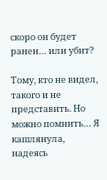скоро он будет ранен… или убит?

Тому, кто не видел, такого и не представить. Но можно помнить… Я кашлянула, надеясь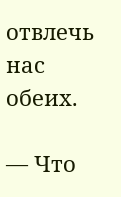отвлечь нас обеих.

— Что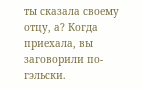ты сказала своему отцу, а? Когда приехала, вы заговорили по-гэльски.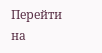Перейти на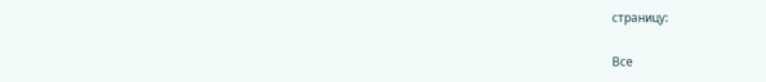страницу:

Все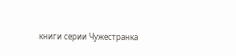книги серии Чужестранка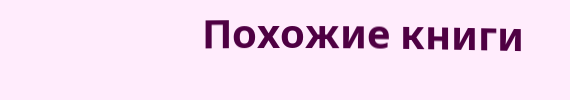Похожие книги